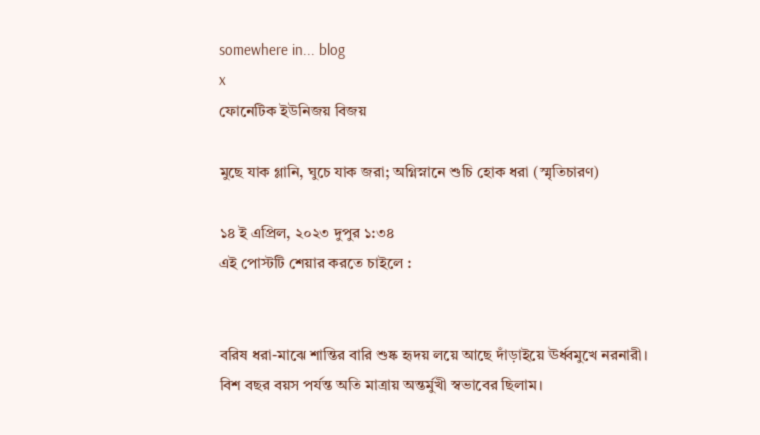somewhere in... blog
x
ফোনেটিক ইউনিজয় বিজয়

মুছে যাক গ্লানি, ঘুচে যাক জরা; অগ্নিস্নানে শুচি হোক ধরা (স্মৃতিচারণ)

১৪ ই এপ্রিল, ২০২৩ দুপুর ১:৩৪
এই পোস্টটি শেয়ার করতে চাইলে :


বরিষ ধরা-মাঝে শান্তির বারি শুষ্ক হৃদয় লয়ে আছে দাঁড়াইয়ে ঊর্ধ্বমুখে নরনারী।
বিশ বছর বয়স পর্যন্ত অতি মাত্রায় অন্তর্মুখী স্বভাবের ছিলাম।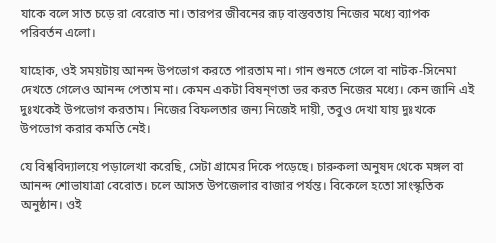যাকে বলে সাত চড়ে রা বেরোত না। তারপর জীবনের রূঢ় বাস্তবতায় নিজের মধ্যে ব্যাপক পরিবর্তন এলো।

যাহোক, ওই সময়টায় আনন্দ উপভোগ করতে পারতাম না। গান শুনতে গেলে বা নাটক-সিনেমা দেখতে গেলেও আনন্দ পেতাম না। কেমন একটা বিষন্ণতা ভর করত নিজের মধ্যে। কেন জানি এই দুঃখকেই উপভোগ করতাম। নিজের বিফলতার জন্য নিজেই দায়ী, তবুও দেখা যায় দুঃখকে উপভোগ করার কমতি নেই।

যে বিশ্ববিদ্যালয়ে পড়ালেখা করেছি, সেটা গ্রামের দিকে পড়েছে। চারুকলা অনুষদ থেকে মঙ্গল বা আনন্দ শোভাযাত্রা বেরোত। চলে আসত উপজেলার বাজার পর্যন্ত। বিকেলে হতো সাংস্কৃতিক অনুষ্ঠান। ওই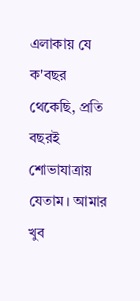এলাকায় যে ক'বছর থেকেছি, প্রতি বছরই শোভাযাত্রায় যেতাম। আমার খুব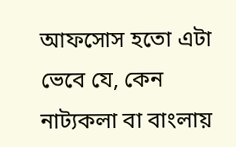আফসোস হতো এটা ভেবে যে, কেন নাট্যকলা বা বাংলায়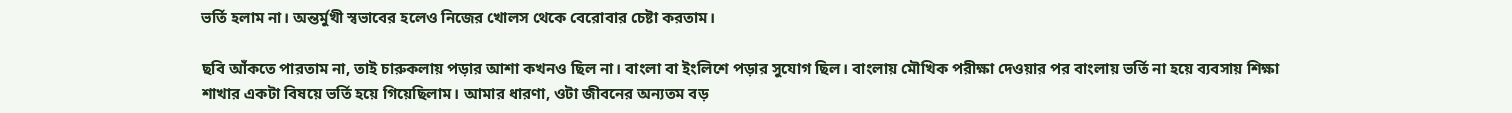ভর্তি হলাম না। অন্তর্মুখী স্বভাবের হলেও নিজের খোলস থেকে বেরোবার চেষ্টা করতাম।

ছবি আঁকতে পারতাম না, তাই চারুকলায় পড়ার আশা কখনও ছিল না। বাংলা বা ইংলিশে পড়ার সুযোগ ছিল। বাংলায় মৌখিক পরীক্ষা দেওয়ার পর বাংলায় ভর্তি না হয়ে ব্যবসায় শিক্ষা শাখার একটা বিষয়ে ভর্তি হয়ে গিয়েছিলাম। আমার ধারণা, ওটা জীবনের অন্যতম বড়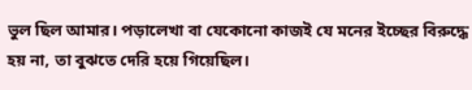ভুল ছিল আমার। পড়ালেখা বা যেকোনো কাজই যে মনের ইচ্ছের বিরুদ্ধে হয় না, তা বুঝতে দেরি হয়ে গিয়েছিল।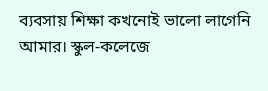ব্যবসায় শিক্ষা কখনোই ভালো লাগেনি আমার। স্কুল-কলেজে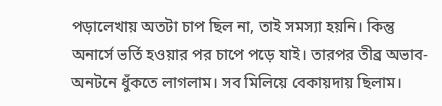পড়ালেখায় অতটা চাপ ছিল না, তাই সমস্যা হয়নি। কিন্তু অনার্সে ভর্তি হওয়ার পর চাপে পড়ে যাই। তারপর তীব্র অভাব-অনটনে ধুঁকতে লাগলাম। সব মিলিয়ে বেকায়দায় ছিলাম।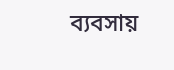ব্যবসায়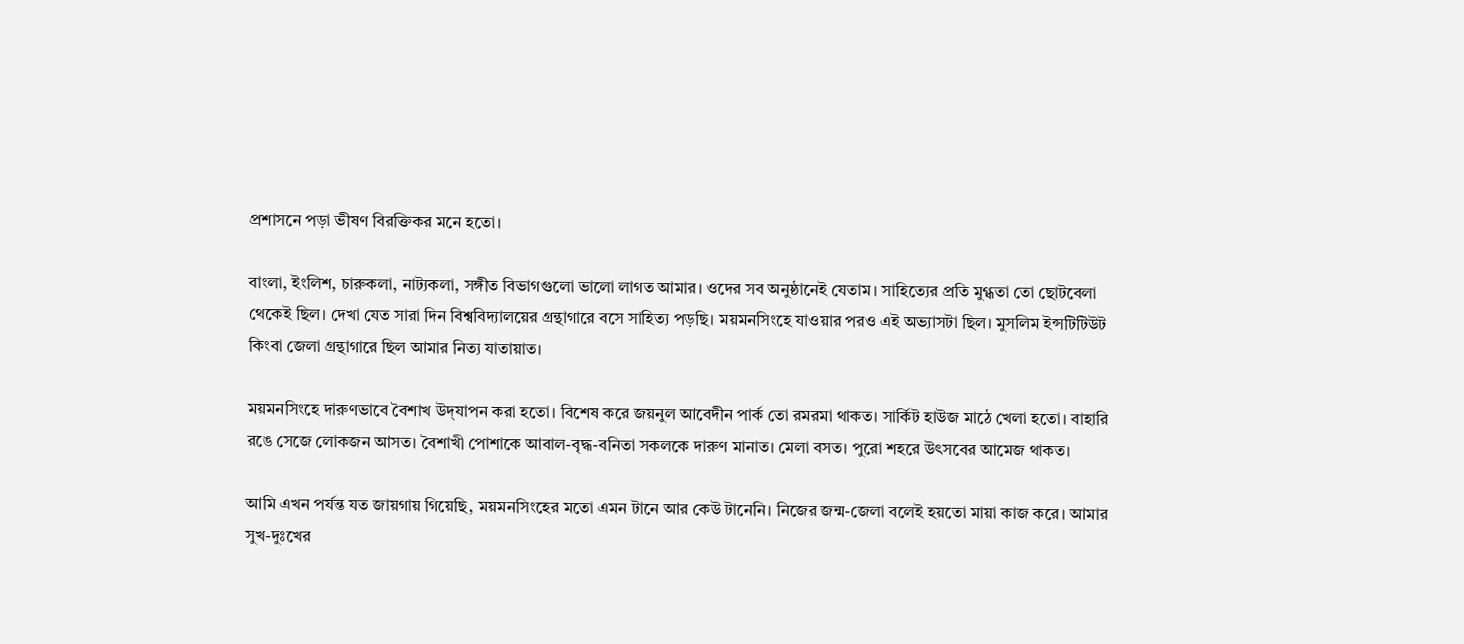প্রশাসনে পড়া ভীষণ বিরক্তিকর মনে হতো।

বাংলা, ইংলিশ, চারুকলা, নাট্যকলা, সঙ্গীত বিভাগগুলো ভালো লাগত আমার। ওদের সব অনুষ্ঠানেই যেতাম। সাহিত্যের প্রতি মুগ্ধতা তো ছোটবেলা থেকেই ছিল। দেখা যেত সারা দিন বিশ্ববিদ্যালয়ের গ্রন্থাগারে বসে সাহিত্য পড়ছি। ময়মনসিংহে যাওয়ার পরও এই অভ্যাসটা ছিল। মুসলিম ইন্সটিটিউট কিংবা জেলা গ্রন্থাগারে ছিল আমার নিত্য যাতায়াত।

ময়মনসিংহে দারুণভাবে বৈশাখ উদ্‌যাপন করা হতো। বিশেষ করে জয়নুল আবেদীন পার্ক তো রমরমা থাকত। সার্কিট হাউজ মাঠে খেলা হতো। বাহারি রঙে সেজে লোকজন আসত। বৈশাখী পোশাকে আবাল-বৃদ্ধ-বনিতা সকলকে দারুণ মানাত। মেলা বসত। পুরো শহরে উৎসবের আমেজ থাকত।

আমি এখন পর্যন্ত যত জায়গায় গিয়েছি, ময়মনসিংহের মতো এমন টানে আর কেউ টানেনি। নিজের জন্ম-জেলা বলেই হয়তো মায়া কাজ করে। আমার সুখ-দুঃখের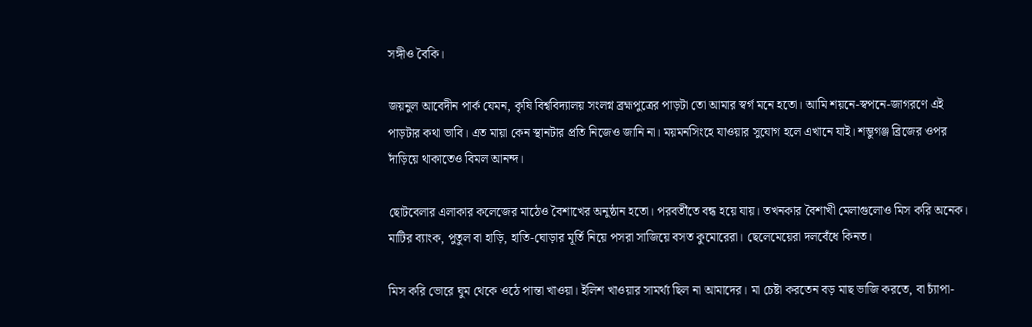সঙ্গীও বৈকি।

জয়নুল আবেদীন পার্ক যেমন, কৃষি বিশ্ববিদ্যালয় সংলগ্ন ব্রহ্মপুত্রের পাড়টা তো আমার স্বর্গ মনে হতো। আমি শয়নে-স্বপনে-জাগরণে এই পাড়টার কথা ভাবি। এত মায়া কেন স্থানটার প্রতি নিজেও জানি না। ময়মনসিংহে যাওয়ার সুযোগ হলে এখানে যাই। শম্ভুগঞ্জ ব্রিজের ওপর দাঁড়িয়ে থাকাতেও বিমল আনন্দ।

ছোটবেলার এলাকার কলেজের মাঠেও বৈশাখের অনুষ্ঠান হতো। পরবর্তীতে বন্ধ হয়ে যায়। তখনকার বৈশাখী মেলাগুলোও মিস করি অনেক। মাটির ব্যাংক, পুতুল বা হাড়ি, হাতি-ঘোড়ার মূর্তি নিয়ে পসরা সাজিয়ে বসত কুমোরেরা। ছেলেমেয়েরা দলবেঁধে কিনত।

মিস করি ভোরে ঘুম থেকে ওঠে পান্তা খাওয়া। ইলিশ খাওয়ার সামর্থ্য ছিল না আমাদের। মা চেষ্টা করতেন বড় মাছ ভাজি করতে, বা চ্যাঁপা-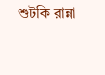শুটকি রান্না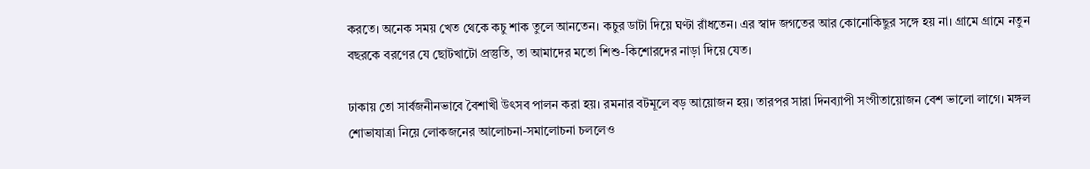করতে। অনেক সময় খেত থেকে কচু শাক তুলে আনতেন। কচুর ডাটা দিয়ে ঘণ্টা রাঁধতেন। এর স্বাদ জগতের আর কোনোকিছুর সঙ্গে হয় না। গ্রামে গ্রামে নতুন বছরকে বরণের যে ছোটখাটো প্রস্তুতি, তা আমাদের মতো শিশু-কিশোরদের নাড়া দিয়ে যেত।

ঢাকায় তো সার্বজনীনভাবে বৈশাখী উৎসব পালন করা হয়। রমনার বটমূলে বড় আয়োজন হয়। তারপর সারা দিনব্যাপী সংগীতায়োজন বেশ ভালো লাগে। মঙ্গল শোভাযাত্রা নিয়ে লোকজনের আলোচনা-সমালোচনা চললেও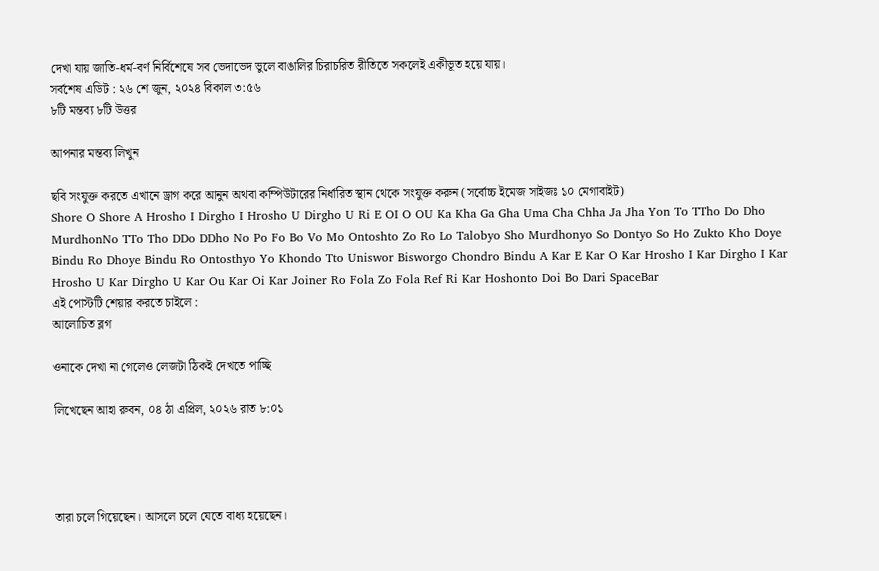দেখা যায় জাতি-ধর্ম-বর্ণ নির্বিশেষে সব ভেদাভেদ ভুলে বাঙালির চিরাচরিত রীতিতে সকলেই একীভূত হয়ে যায়।
সর্বশেষ এডিট : ২৬ শে জুন, ২০২৪ বিকাল ৩:৫৬
৮টি মন্তব্য ৮টি উত্তর

আপনার মন্তব্য লিখুন

ছবি সংযুক্ত করতে এখানে ড্রাগ করে আনুন অথবা কম্পিউটারের নির্ধারিত স্থান থেকে সংযুক্ত করুন (সর্বোচ্চ ইমেজ সাইজঃ ১০ মেগাবাইট)
Shore O Shore A Hrosho I Dirgho I Hrosho U Dirgho U Ri E OI O OU Ka Kha Ga Gha Uma Cha Chha Ja Jha Yon To TTho Do Dho MurdhonNo TTo Tho DDo DDho No Po Fo Bo Vo Mo Ontoshto Zo Ro Lo Talobyo Sho Murdhonyo So Dontyo So Ho Zukto Kho Doye Bindu Ro Dhoye Bindu Ro Ontosthyo Yo Khondo Tto Uniswor Bisworgo Chondro Bindu A Kar E Kar O Kar Hrosho I Kar Dirgho I Kar Hrosho U Kar Dirgho U Kar Ou Kar Oi Kar Joiner Ro Fola Zo Fola Ref Ri Kar Hoshonto Doi Bo Dari SpaceBar
এই পোস্টটি শেয়ার করতে চাইলে :
আলোচিত ব্লগ

ওনাকে দেখা না গেলেও লেজটা ঠিকই দেখতে পাচ্ছি

লিখেছেন আহা রুবন, ০৪ ঠা এপ্রিল, ২০২৬ রাত ৮:০১




তারা চলে গিয়েছেন। আসলে চলে যেতে বাধ্য হয়েছেন।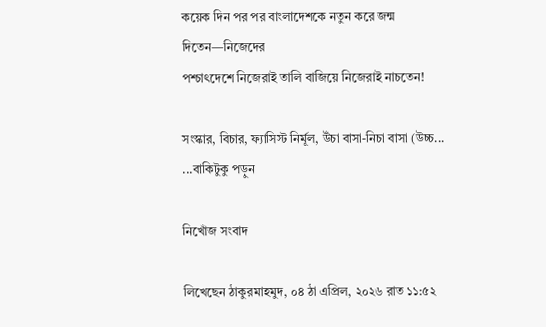কয়েক দিন পর পর বাংলাদেশকে নতুন করে জন্ম দিতেন—নিজেদের
পশ্চাৎদেশে নিজেরাই তালি বাজিয়ে নিজেরাই নাচতেন!

সংস্কার, বিচার, ফ্যাসিস্ট নির্মূল, উঁচা বাসা-নিচা বাসা (উচ্চ... ...বাকিটুকু পড়ুন

নিখোঁজ সংবাদ

লিখেছেন ঠাকুরমাহমুদ, ০৪ ঠা এপ্রিল, ২০২৬ রাত ১১:৫২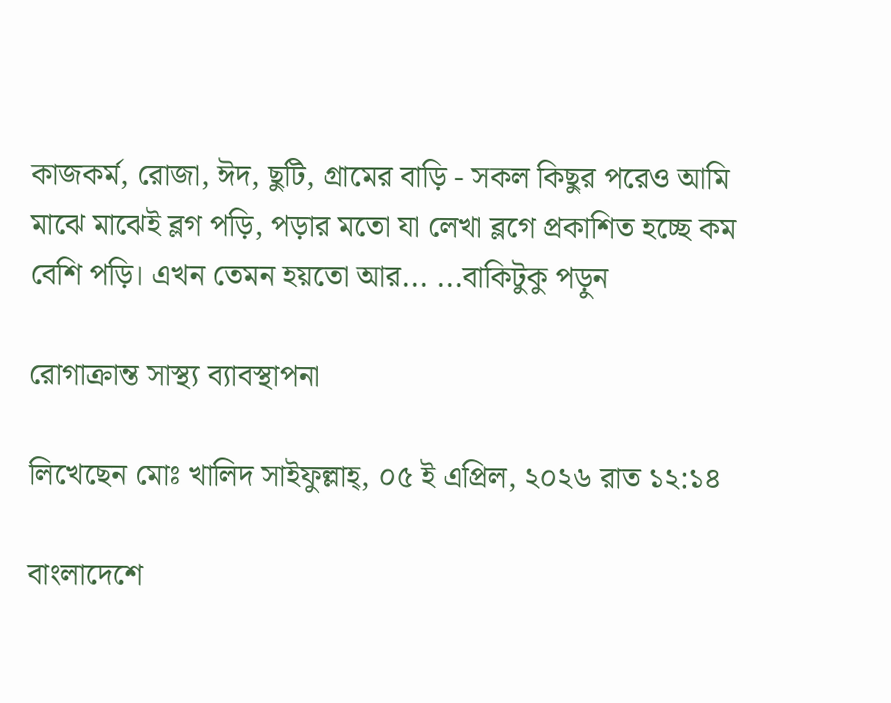কাজকর্ম, রোজা, ঈদ, ছুটি, গ্রামের বাড়ি - সকল কিছুর পরেও আমি মাঝে মাঝেই ব্লগ পড়ি, পড়ার মতো যা লেখা ব্লগে প্রকাশিত হচ্ছে কম বেশি পড়ি। এখন তেমন হয়তো আর... ...বাকিটুকু পড়ুন

রোগাক্রান্ত সাস্থ্য ব্যাবস্থাপনা

লিখেছেন মোঃ খালিদ সাইফুল্লাহ্‌, ০৫ ই এপ্রিল, ২০২৬ রাত ১২:১৪

বাংলাদেশে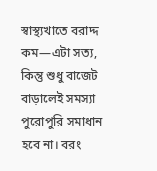স্বাস্থ্যখাতে বরাদ্দ কম—এটা সত্য, কিন্তু শুধু বাজেট বাড়ালেই সমস্যা পুরোপুরি সমাধান হবে না। বরং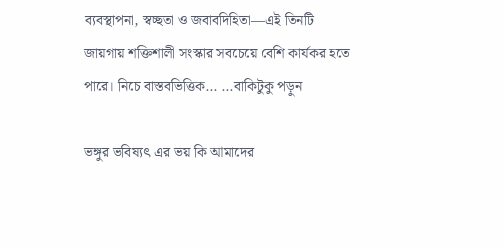ব্যবস্থাপনা, স্বচ্ছতা ও জবাবদিহিতা—এই তিনটি জায়গায় শক্তিশালী সংস্কার সবচেয়ে বেশি কার্যকর হতে পারে। নিচে বাস্তবভিত্তিক... ...বাকিটুকু পড়ুন

ভঙ্গুর ভবিষ্যৎ এর ভয় কি আমাদের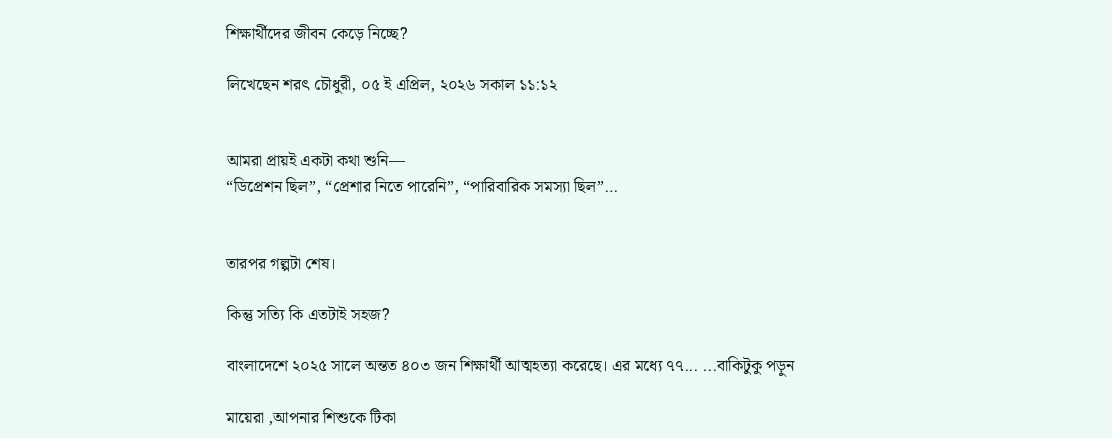শিক্ষার্থীদের জীবন কেড়ে নিচ্ছে?

লিখেছেন শরৎ চৌধুরী, ০৫ ই এপ্রিল, ২০২৬ সকাল ১১:১২


আমরা প্রায়ই একটা কথা শুনি—
“ডিপ্রেশন ছিল”, “প্রেশার নিতে পারেনি”, “পারিবারিক সমস্যা ছিল”…


তারপর গল্পটা শেষ।

কিন্তু সত্যি কি এতটাই সহজ?

বাংলাদেশে ২০২৫ সালে অন্তত ৪০৩ জন শিক্ষার্থী আত্মহত্যা করেছে। এর মধ্যে ৭৭... ...বাকিটুকু পড়ুন

মায়েরা ,আপনার শিশুকে টিকা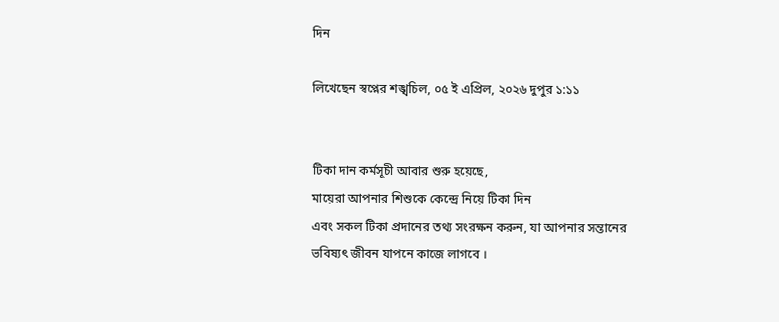দিন

লিখেছেন স্বপ্নের শঙ্খচিল, ০৫ ই এপ্রিল, ২০২৬ দুপুর ১:১১


টিকা দান কর্মসূচী আবার শুরু হয়েছে,
মায়েরা আপনার শিশুকে কেন্দ্রে নিয়ে টিকা দিন
এবং সকল টিকা প্রদানের তথ্য সংরক্ষন করুন, যা আপনার সন্তানের
ভবিষ্যৎ জীবন যাপনে কাজে লাগবে ।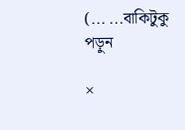(... ...বাকিটুকু পড়ুন

×